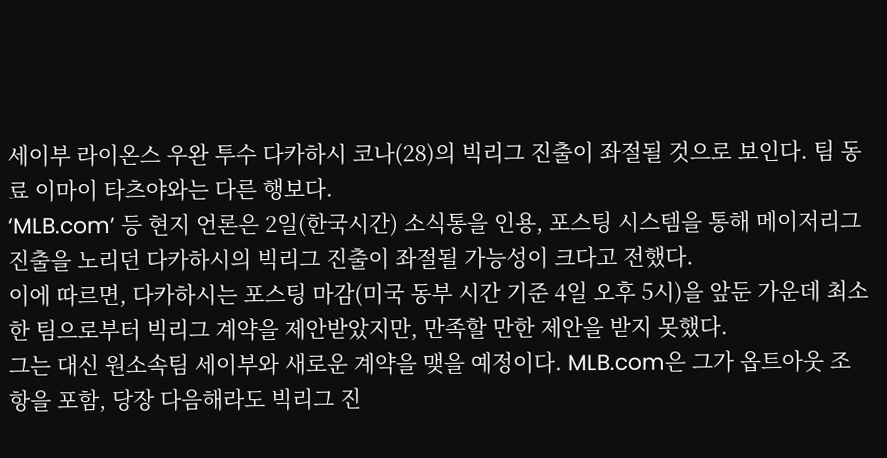세이부 라이온스 우완 투수 다카하시 코나(28)의 빅리그 진출이 좌절될 것으로 보인다. 팀 동료 이마이 타츠야와는 다른 행보다.
‘MLB.com’ 등 현지 언론은 2일(한국시간) 소식통을 인용, 포스팅 시스템을 통해 메이저리그 진출을 노리던 다카하시의 빅리그 진출이 좌절될 가능성이 크다고 전했다.
이에 따르면, 다카하시는 포스팅 마감(미국 동부 시간 기준 4일 오후 5시)을 앞둔 가운데 최소 한 팀으로부터 빅리그 계약을 제안받았지만, 만족할 만한 제안을 받지 못했다.
그는 대신 원소속팀 세이부와 새로운 계약을 맺을 예정이다. MLB.com은 그가 옵트아웃 조항을 포함, 당장 다음해라도 빅리그 진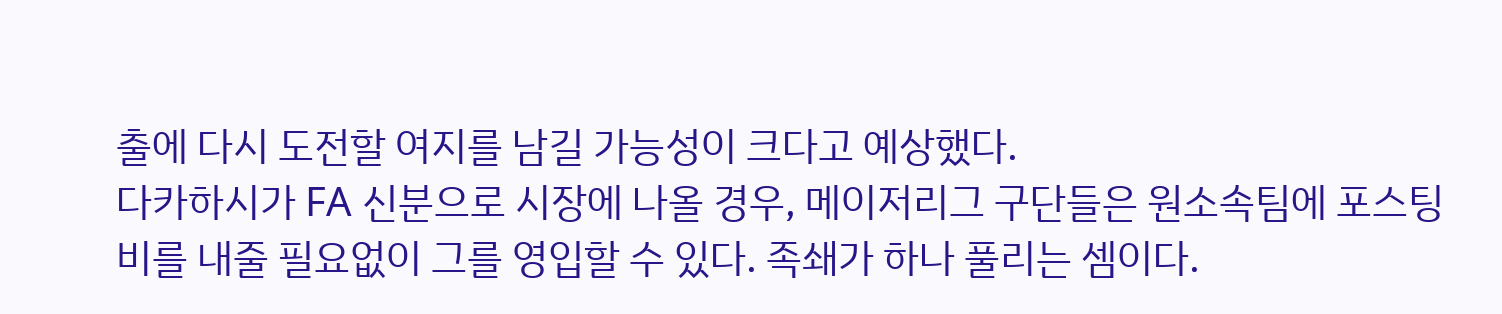출에 다시 도전할 여지를 남길 가능성이 크다고 예상했다.
다카하시가 FA 신분으로 시장에 나올 경우, 메이저리그 구단들은 원소속팀에 포스팅비를 내줄 필요없이 그를 영입할 수 있다. 족쇄가 하나 풀리는 셈이다.